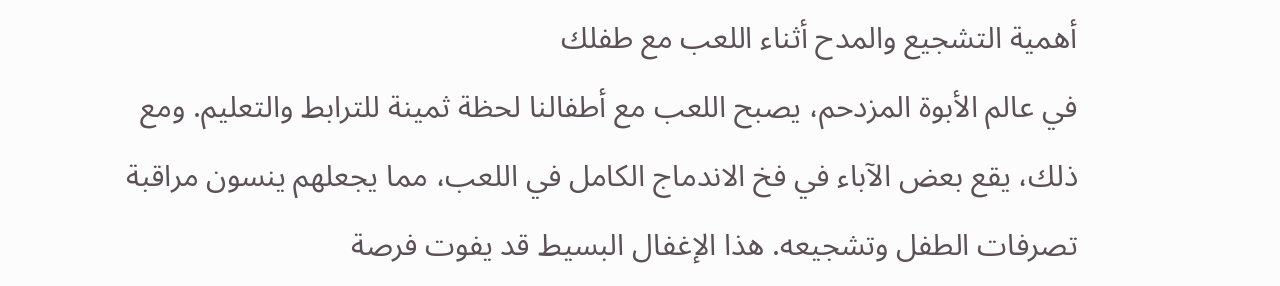أهمية التشجيع والمدح أثناء اللعب مع طفلك
في عالم الأبوة المزدحم، يصبح اللعب مع أطفالنا لحظة ثمينة للترابط والتعليم. ومع ذلك، يقع بعض الآباء في فخ الاندماج الكامل في اللعب، مما يجعلهم ينسون مراقبة تصرفات الطفل وتشجيعه. هذا الإغفال البسيط قد يفوت فرصة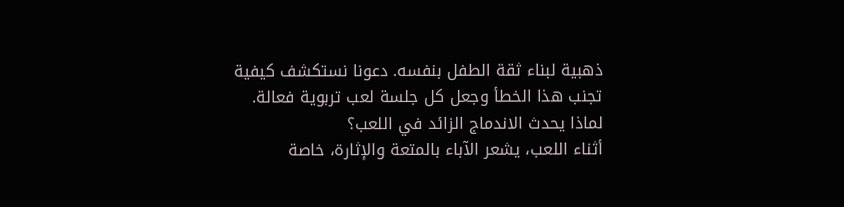ذهبية لبناء ثقة الطفل بنفسه. دعونا نستكشف كيفية تجنب هذا الخطأ وجعل كل جلسة لعب تربوية فعالة.
لماذا يحدث الاندماج الزائد في اللعب؟
أثناء اللعب، يشعر الآباء بالمتعة والإثارة، خاصة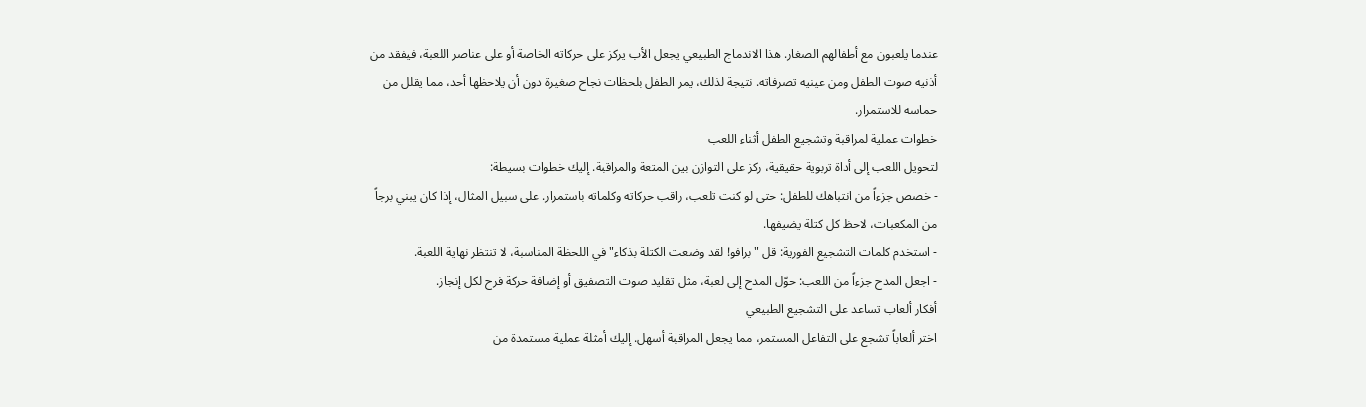عندما يلعبون مع أطفالهم الصغار. هذا الاندماج الطبيعي يجعل الأب يركز على حركاته الخاصة أو على عناصر اللعبة، فيفقد من أذنيه صوت الطفل ومن عينيه تصرفاته. نتيجة لذلك، يمر الطفل بلحظات نجاح صغيرة دون أن يلاحظها أحد، مما يقلل من حماسه للاستمرار.
خطوات عملية لمراقبة وتشجيع الطفل أثناء اللعب
لتحويل اللعب إلى أداة تربوية حقيقية، ركز على التوازن بين المتعة والمراقبة. إليك خطوات بسيطة:
- خصص جزءاً من انتباهك للطفل: حتى لو كنت تلعب، راقب حركاته وكلماته باستمرار. على سبيل المثال، إذا كان يبني برجاً من المكعبات، لاحظ كل كتلة يضيفها.
- استخدم كلمات التشجيع الفورية: قل "برافو! لقد وضعت الكتلة بذكاء" في اللحظة المناسبة، لا تنتظر نهاية اللعبة.
- اجعل المدح جزءاً من اللعب: حوّل المدح إلى لعبة، مثل تقليد صوت التصفيق أو إضافة حركة فرح لكل إنجاز.
أفكار ألعاب تساعد على التشجيع الطبيعي
اختر ألعاباً تشجع على التفاعل المستمر، مما يجعل المراقبة أسهل. إليك أمثلة عملية مستمدة من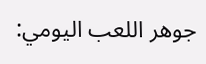جوهر اللعب اليومي: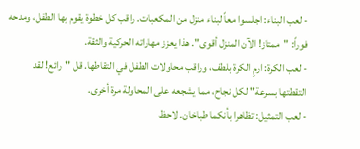- لعب البناء: اجلسوا معاً لبناء منزل من المكعبات. راقب كل خطوة يقوم بها الطفل، ومدحه فوراً: "ممتاز! الآن المنزل أقوى". هذا يعزز مهاراته الحركية والثقة.
- لعب الكرة: ارمِ الكرة بلطف، وراقب محاولات الطفل في التقاطها. قل "رائع! لقد التقطتها بسرعة" لكل نجاح، مما يشجعه على المحاولة مرة أخرى.
- لعب التمثيل: تظاهرا بأنكما طباخان. لاحظ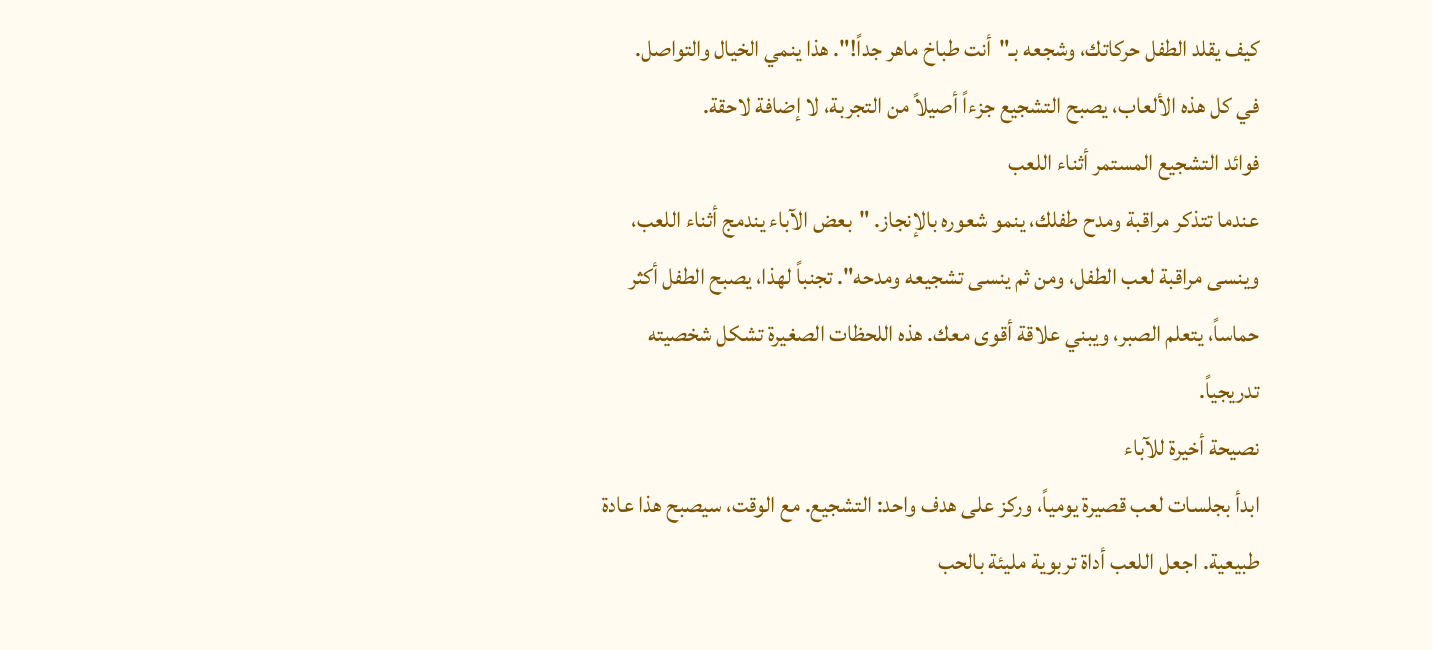كيف يقلد الطفل حركاتك، وشجعه بـ"أنت طباخ ماهر جداً!". هذا ينمي الخيال والتواصل.
في كل هذه الألعاب، يصبح التشجيع جزءاً أصيلاً من التجربة، لا إضافة لاحقة.
فوائد التشجيع المستمر أثناء اللعب
عندما تتذكر مراقبة ومدح طفلك، ينمو شعوره بالإنجاز. "بعض الآباء يندمج أثناء اللعب، وينسى مراقبة لعب الطفل، ومن ثم ينسى تشجيعه ومدحه". تجنباً لهذا، يصبح الطفل أكثر حماساً، يتعلم الصبر، ويبني علاقة أقوى معك. هذه اللحظات الصغيرة تشكل شخصيته تدريجياً.
نصيحة أخيرة للآباء
ابدأ بجلسات لعب قصيرة يومياً، وركز على هدف واحد: التشجيع. مع الوقت، سيصبح هذا عادة طبيعية. اجعل اللعب أداة تربوية مليئة بالحب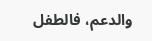والدعم، فالطفل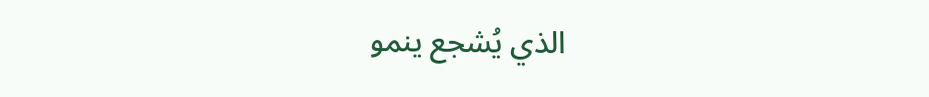الذي يُشجع ينمو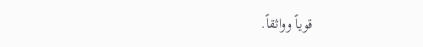قوياً وواثقاً.